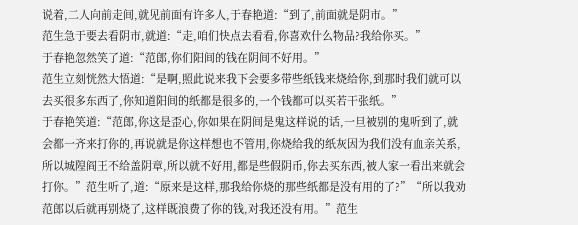说着,二人向前走间,就见前面有许多人,于春艳道:“到了,前面就是阴市。”
范生急于要去看阴市,就道:“走,咱们快点去看看,你喜欢什么物品?我给你买。”
于春艳忽然笑了道:“范郎,你们阳间的钱在阴间不好用。”
范生立刻恍然大悟道:“是啊,照此说来我下会要多带些纸钱来烧给你,到那时我们就可以去买很多东西了,你知道阳间的纸都是很多的,一个钱都可以买若干张纸。”
于春艳笑道:“范郎,你这是歪心,你如果在阴间是鬼这样说的话,一旦被别的鬼听到了,就会都一齐来打你的,再说就是你这样想也不管用,你烧给我的纸灰因为我们没有血亲关系,所以城隍阎王不给盖阴章,所以就不好用,都是些假阴币,你去买东西,被人家一看出来就会打你。”范生听了,道:“原来是这样,那我给你烧的那些纸都是没有用的了?”“所以我劝范郎以后就再别烧了,这样既浪费了你的钱,对我还没有用。”范生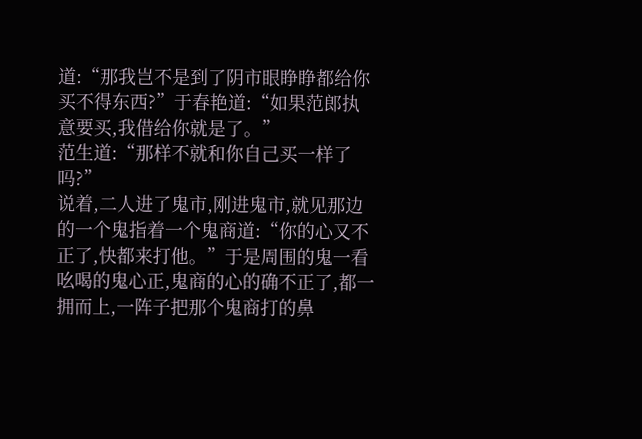道:“那我岂不是到了阴市眼睁睁都给你买不得东西?”于春艳道:“如果范郎执意要买,我借给你就是了。”
范生道:“那样不就和你自己买一样了吗?”
说着,二人进了鬼市,刚进鬼市,就见那边的一个鬼指着一个鬼商道:“你的心又不正了,快都来打他。”于是周围的鬼一看吆喝的鬼心正,鬼商的心的确不正了,都一拥而上,一阵子把那个鬼商打的鼻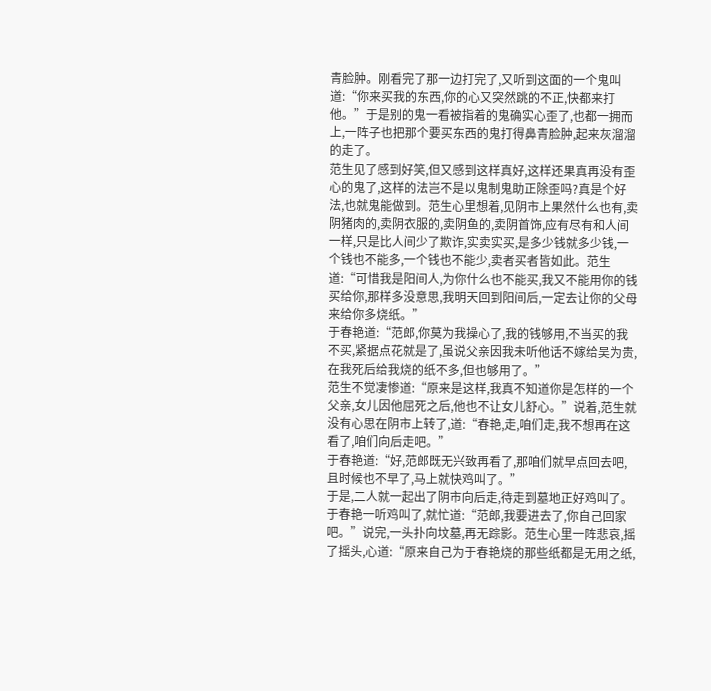青脸肿。刚看完了那一边打完了,又听到这面的一个鬼叫道:“你来买我的东西,你的心又突然跳的不正,快都来打他。”于是别的鬼一看被指着的鬼确实心歪了,也都一拥而上,一阵子也把那个要买东西的鬼打得鼻青脸肿,起来灰溜溜的走了。
范生见了感到好笑,但又感到这样真好,这样还果真再没有歪心的鬼了,这样的法岂不是以鬼制鬼助正除歪吗?真是个好法,也就鬼能做到。范生心里想着,见阴市上果然什么也有,卖阴猪肉的,卖阴衣服的,卖阴鱼的,卖阴首饰,应有尽有和人间一样,只是比人间少了欺诈,实卖实买,是多少钱就多少钱,一个钱也不能多,一个钱也不能少,卖者买者皆如此。范生道:“可惜我是阳间人,为你什么也不能买,我又不能用你的钱买给你,那样多没意思,我明天回到阳间后,一定去让你的父母来给你多烧纸。”
于春艳道:“范郎,你莫为我操心了,我的钱够用,不当买的我不买,紧据点花就是了,虽说父亲因我未听他话不嫁给吴为贵,在我死后给我烧的纸不多,但也够用了。”
范生不觉凄惨道:“原来是这样,我真不知道你是怎样的一个父亲,女儿因他屈死之后,他也不让女儿舒心。”说着,范生就没有心思在阴市上转了,道:“春艳,走,咱们走,我不想再在这看了,咱们向后走吧。”
于春艳道:“好,范郎既无兴致再看了,那咱们就早点回去吧,且时候也不早了,马上就快鸡叫了。”
于是,二人就一起出了阴市向后走,待走到墓地正好鸡叫了。于春艳一听鸡叫了,就忙道:“范郎,我要进去了,你自己回家吧。”说完,一头扑向坟墓,再无踪影。范生心里一阵悲哀,摇了摇头,心道:“原来自己为于春艳烧的那些纸都是无用之纸,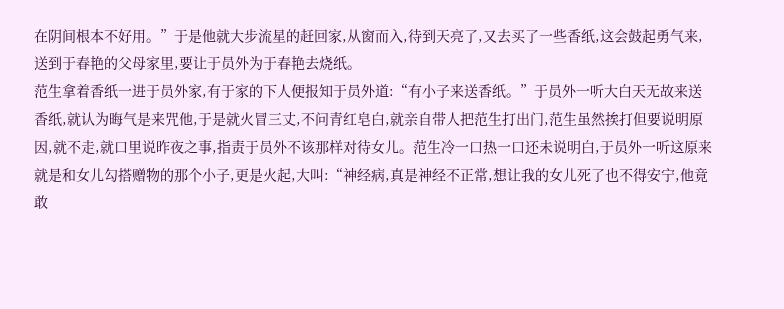在阴间根本不好用。”于是他就大步流星的赶回家,从窗而入,待到天亮了,又去买了一些香纸,这会鼓起勇气来,送到于春艳的父母家里,要让于员外为于春艳去烧纸。
范生拿着香纸一进于员外家,有于家的下人便报知于员外道:“有小子来送香纸。”于员外一听大白天无故来送香纸,就认为晦气是来咒他,于是就火冒三丈,不问青红皂白,就亲自带人把范生打出门,范生虽然挨打但要说明原因,就不走,就口里说昨夜之事,指责于员外不该那样对待女儿。范生冷一口热一口还未说明白,于员外一听这原来就是和女儿勾搭赠物的那个小子,更是火起,大叫:“神经病,真是神经不正常,想让我的女儿死了也不得安宁,他竟敢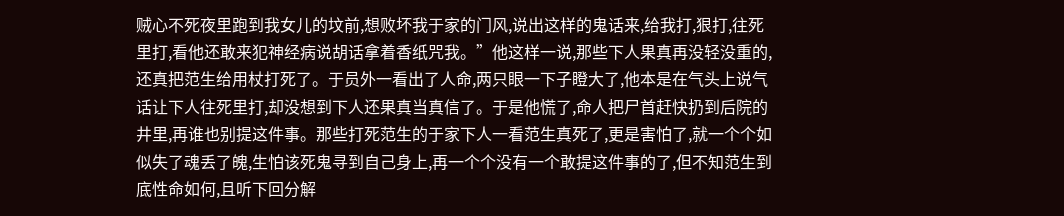贼心不死夜里跑到我女儿的坟前,想败坏我于家的门风,说出这样的鬼话来,给我打,狠打,往死里打,看他还敢来犯神经病说胡话拿着香纸咒我。”他这样一说,那些下人果真再没轻没重的,还真把范生给用杖打死了。于员外一看出了人命,两只眼一下子瞪大了,他本是在气头上说气话让下人往死里打,却没想到下人还果真当真信了。于是他慌了,命人把尸首赶快扔到后院的井里,再谁也别提这件事。那些打死范生的于家下人一看范生真死了,更是害怕了,就一个个如似失了魂丢了魄,生怕该死鬼寻到自己身上,再一个个没有一个敢提这件事的了,但不知范生到底性命如何,且听下回分解